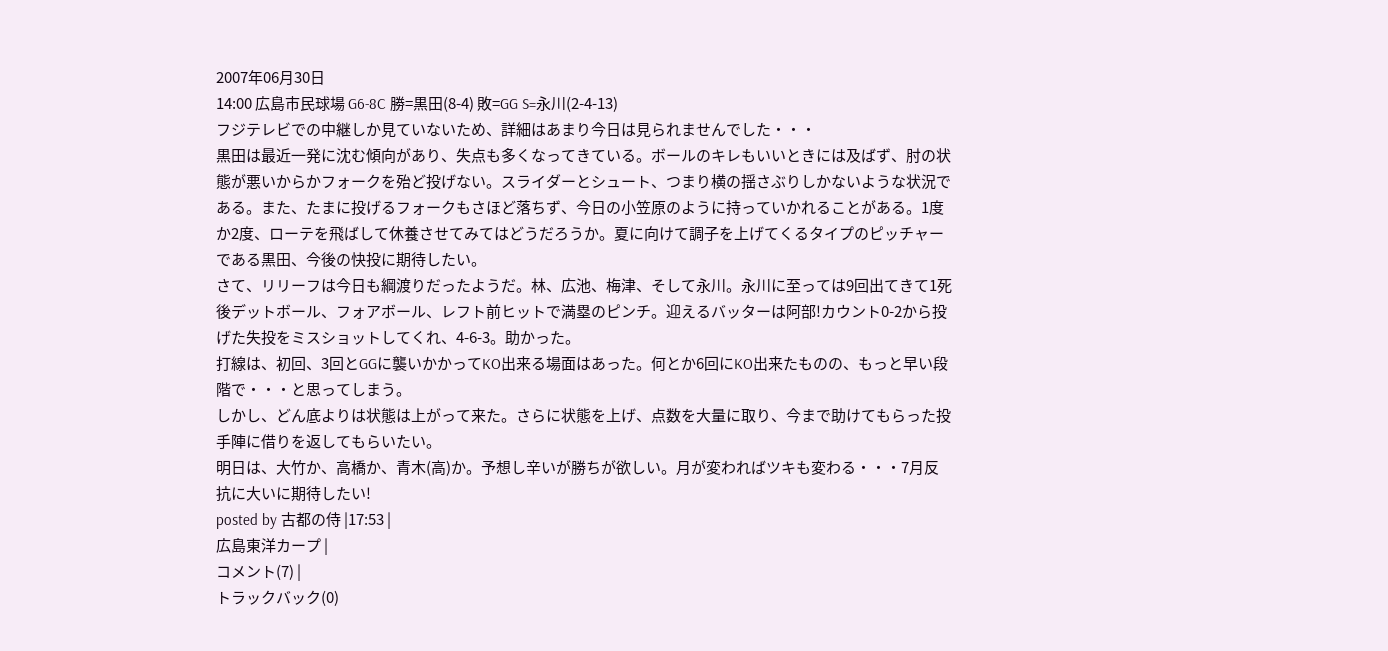2007年06月30日
14:00 広島市民球場 G6-8C 勝=黒田(8-4) 敗=GG S=永川(2-4-13)
フジテレビでの中継しか見ていないため、詳細はあまり今日は見られませんでした・・・
黒田は最近一発に沈む傾向があり、失点も多くなってきている。ボールのキレもいいときには及ばず、肘の状態が悪いからかフォークを殆ど投げない。スライダーとシュート、つまり横の揺さぶりしかないような状況である。また、たまに投げるフォークもさほど落ちず、今日の小笠原のように持っていかれることがある。1度か2度、ローテを飛ばして休養させてみてはどうだろうか。夏に向けて調子を上げてくるタイプのピッチャーである黒田、今後の快投に期待したい。
さて、リリーフは今日も綱渡りだったようだ。林、広池、梅津、そして永川。永川に至っては9回出てきて1死後デットボール、フォアボール、レフト前ヒットで満塁のピンチ。迎えるバッターは阿部!カウント0-2から投げた失投をミスショットしてくれ、4-6-3。助かった。
打線は、初回、3回とGGに襲いかかってKO出来る場面はあった。何とか6回にKO出来たものの、もっと早い段階で・・・と思ってしまう。
しかし、どん底よりは状態は上がって来た。さらに状態を上げ、点数を大量に取り、今まで助けてもらった投手陣に借りを返してもらいたい。
明日は、大竹か、高橋か、青木(高)か。予想し辛いが勝ちが欲しい。月が変わればツキも変わる・・・7月反抗に大いに期待したい!
posted by 古都の侍 |17:53 |
広島東洋カープ |
コメント(7) |
トラックバック(0)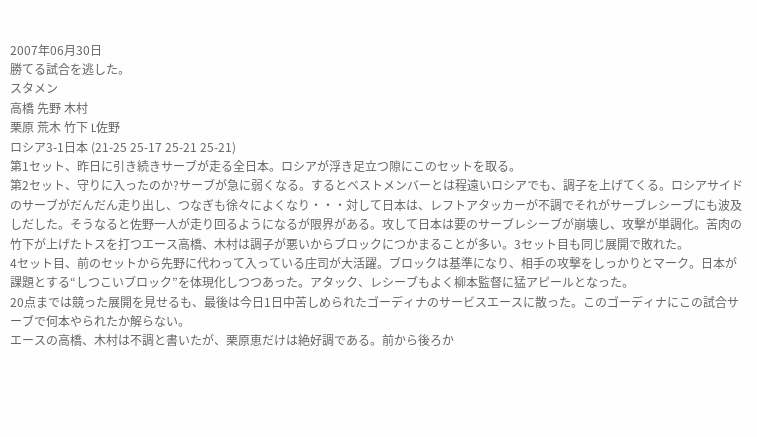2007年06月30日
勝てる試合を逃した。
スタメン
高橋 先野 木村
栗原 荒木 竹下 L佐野
ロシア3-1日本 (21-25 25-17 25-21 25-21)
第1セット、昨日に引き続きサーブが走る全日本。ロシアが浮き足立つ隙にこのセットを取る。
第2セット、守りに入ったのか?サーブが急に弱くなる。するとベストメンバーとは程遠いロシアでも、調子を上げてくる。ロシアサイドのサーブがだんだん走り出し、つなぎも徐々によくなり・・・対して日本は、レフトアタッカーが不調でそれがサーブレシーブにも波及しだした。そうなると佐野一人が走り回るようになるが限界がある。攻して日本は要のサーブレシーブが崩壊し、攻撃が単調化。苦肉の竹下が上げたトスを打つエース高橋、木村は調子が悪いからブロックにつかまることが多い。3セット目も同じ展開で敗れた。
4セット目、前のセットから先野に代わって入っている庄司が大活躍。ブロックは基準になり、相手の攻撃をしっかりとマーク。日本が課題とする“しつこいブロック”を体現化しつつあった。アタック、レシーブもよく柳本監督に猛アピールとなった。
20点までは競った展開を見せるも、最後は今日1日中苦しめられたゴーディナのサービスエースに散った。このゴーディナにこの試合サーブで何本やられたか解らない。
エースの高橋、木村は不調と書いたが、栗原恵だけは絶好調である。前から後ろか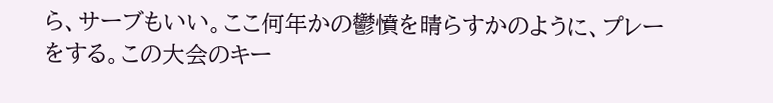ら、サーブもいい。ここ何年かの鬱憤を晴らすかのように、プレーをする。この大会のキー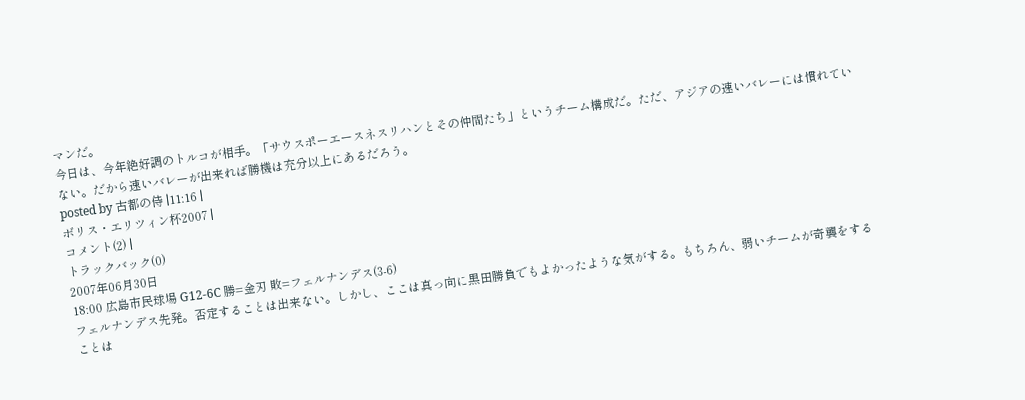マンだ。
今日は、今年絶好調のトルコが相手。「サウスポーエースネスリハンとその仲間たち」というチーム構成だ。ただ、アジアの速いバレーには慣れていない。だから速いバレーが出来れば勝機は充分以上にあるだろう。
posted by 古都の侍 |11:16 |
ボリス・エリツィン杯2007 |
コメント(2) |
トラックバック(0)
2007年06月30日
18:00 広島市民球場 G12-6C 勝=金刃 敗=フェルナンデス(3-6)
フェルナンデス先発。否定することは出来ない。しかし、ここは真っ向に黒田勝負でもよかったような気がする。もちろん、弱いチームが奇襲をすることは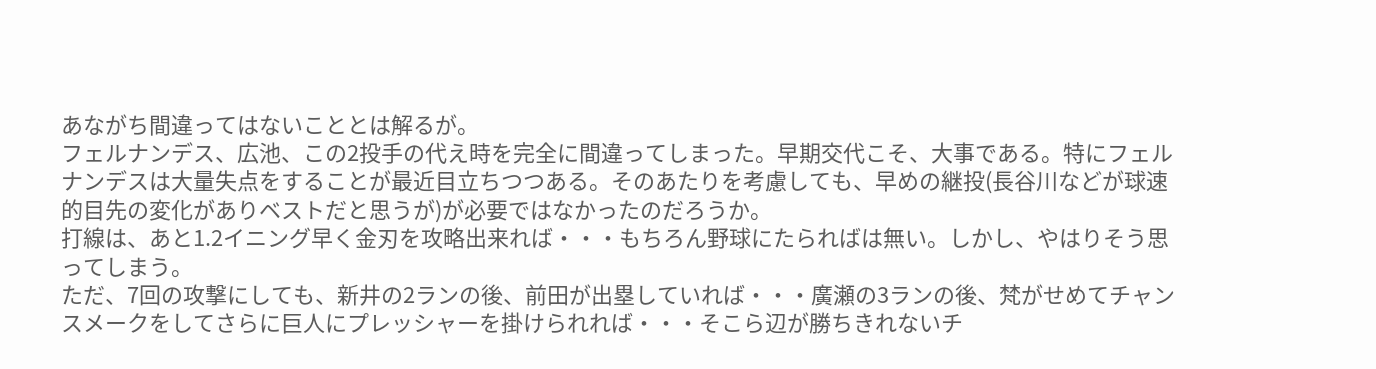あながち間違ってはないこととは解るが。
フェルナンデス、広池、この2投手の代え時を完全に間違ってしまった。早期交代こそ、大事である。特にフェルナンデスは大量失点をすることが最近目立ちつつある。そのあたりを考慮しても、早めの継投(長谷川などが球速的目先の変化がありベストだと思うが)が必要ではなかったのだろうか。
打線は、あと1.2イニング早く金刃を攻略出来れば・・・もちろん野球にたらればは無い。しかし、やはりそう思ってしまう。
ただ、7回の攻撃にしても、新井の2ランの後、前田が出塁していれば・・・廣瀬の3ランの後、梵がせめてチャンスメークをしてさらに巨人にプレッシャーを掛けられれば・・・そこら辺が勝ちきれないチ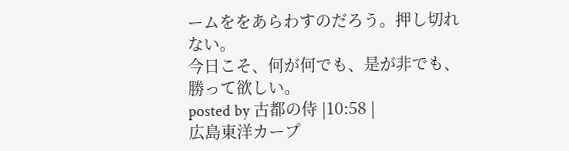ームををあらわすのだろう。押し切れない。
今日こそ、何が何でも、是が非でも、勝って欲しい。
posted by 古都の侍 |10:58 |
広島東洋カープ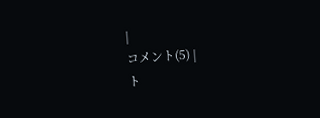|
コメント(5) |
ト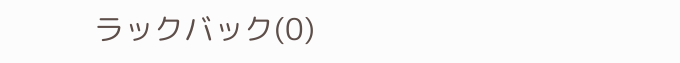ラックバック(0)